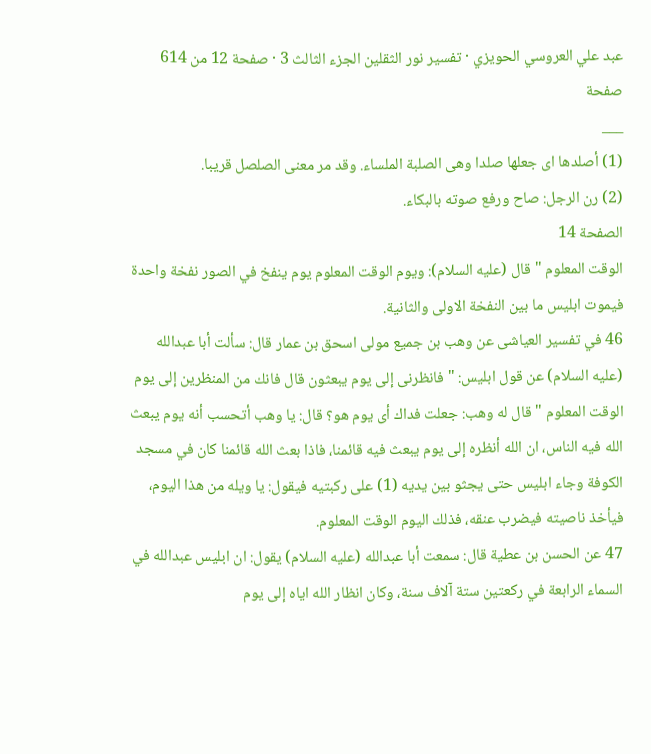عبد علي العروسي الحويزي · تفسير نور الثقلين الجزء الثالث 3 · صفحة 12 من 614
صفحة
___
(1) أصلدها اى جعلها صلدا وهى الصلبة الملساء. وقد مر معنى الصلصل قريبا.
(2) رن الرجل: صاح ورفع صوته بالبكاء.
الصفحة 14
الوقت المعلوم " قال (عليه السلام): ويوم الوقت المعلوم يوم ينفخ في الصور نفخة واحدة فيموت ابليس ما بين النفخة الاولى والثانية.
46 في تفسير العياشى عن وهب بن جميع مولى اسحق بن عمار قال: سألت أبا عبدالله (عليه السلام) عن قول ابليس: " فانظرنى إلى يوم يبعثون قال فانك من المنظرين إلى يوم الوقت المعلوم " قال له وهب: جعلت فداك أى يوم هو؟ قال: يا وهب أتحسب أنه يوم يبعث الله فيه الناس، ان الله أنظره إلى يوم يبعث فيه قائمنا، فاذا بعث الله قائمنا كان في مسجد الكوفة وجاء ابليس حتى يجثو بين يديه (1) على ركبتيه فيقول: يا ويله من هذا اليوم، فيأخذ ناصيته فيضرب عنقه، فذلك اليوم الوقت المعلوم.
47 عن الحسن بن عطية قال: سمعت أبا عبدالله (عليه السلام) يقول: ان ابليس عبدالله في السماء الرابعة في ركعتين ستة آلاف سنة، وكان انظار الله اياه إلى يوم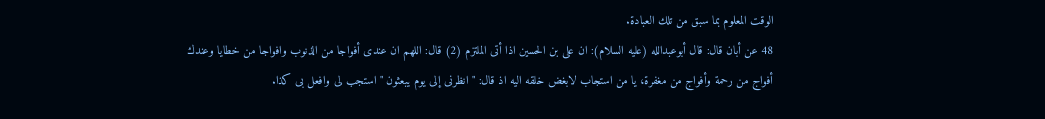الوقت المعلوم بما سبق من تلك العبادة.
48 عن أبان قال: قال أبوعبدالله (عليه السلام): ان على بن الحسين اذا أتى الملتزم (2) قال: اللهم ان عندى أفواجا من الذنوب وافواجا من خطايا وعندك أفواج من رحمة وأفواج من مغفرة، يا من استجاب لابغض خلقه اليه اذ قال: " انظرنى إلى يوم يبعثون " استجب لى وافعل بى كذا.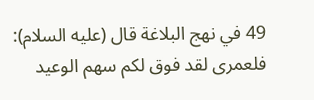49 في نهج البلاغة قال (عليه السلام): فلعمرى لقد فوق لكم سهم الوعيد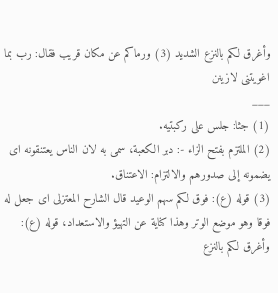وأغرق لكم بالنزع الشديد (3) ورماكم عن مكان قريب فقال: رب بما اغويتنى لازينن
___
(1) جثا: جلس على ركبتيه.
(2) الملتزم بفتح الزاء -: دبر الكعبة، سمى به لان الناس يعتنقونه اى يضمونه إلى صدورهم والالتزام: الاعتناق.
(3) قوله (ع): فوق لكم سهم الوعيد قال الشارح المعتزلى اى جعل له فوقا وهو موضع الوتر وهذا كناية عن التهيؤ والاستعداد، قوله (ع): وأغرق لكم بالنزع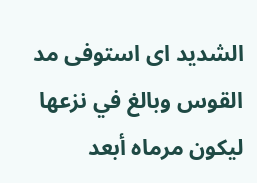الشديد اى استوفى مد القوس وبالغ في نزعها ليكون مرماه أبعد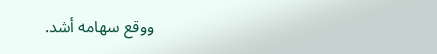ووقع سهامه أشد.